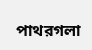পাথরগলা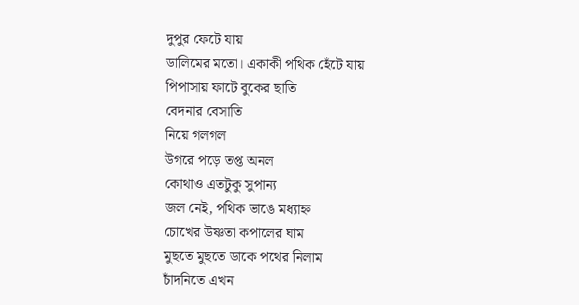দুপুর ফেটে যায়
ডালিমের মতো। একাকী পথিক হেঁটে যায়
পিপাসায় ফাটে বুকের ছাতি
বেদনার বেসাতি
নিয়ে গলগল
উগরে পড়ে তপ্ত অনল
কোথাও এতটুকু সুপান্য
জল নেই, পথিক ভাঙে মধ্যাহ্ন
চোখের উষ্ণতা কপালের ঘাম
মুছতে মুছতে ডাকে পথের নিলাম
চাঁদনিতে এখন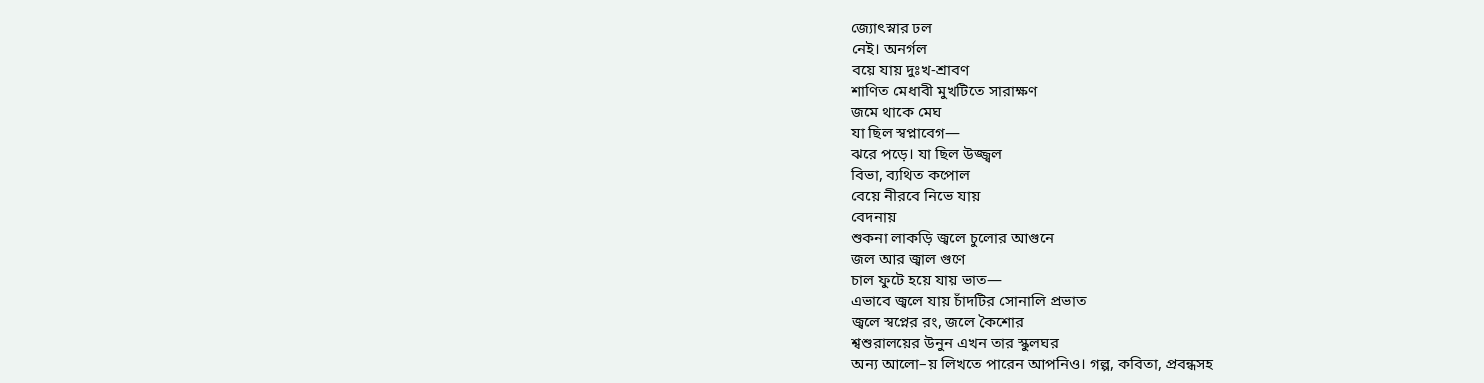জ্যোৎস্নার ঢল
নেই। অনর্গল
বয়ে যায় দুঃখ-শ্রাবণ
শাণিত মেধাবী মুখটিতে সারাক্ষণ
জমে থাকে মেঘ
যা ছিল স্বপ্নাবেগ—
ঝরে পড়ে। যা ছিল উজ্জ্বল
বিভা, ব্যথিত কপোল
বেয়ে নীরবে নিভে যায়
বেদনায়
শুকনা লাকড়ি জ্বলে চুলোর আগুনে
জল আর জ্বাল গুণে
চাল ফুটে হয়ে যায় ভাত—
এভাবে জ্বলে যায় চাঁদটির সোনালি প্রভাত
জ্বলে স্বপ্নের রং, জলে কৈশোর
শ্বশুরালয়ের উনুন এখন তার স্কুলঘর
অন্য আলো–য় লিখতে পারেন আপনিও। গল্প, কবিতা, প্রবন্ধসহ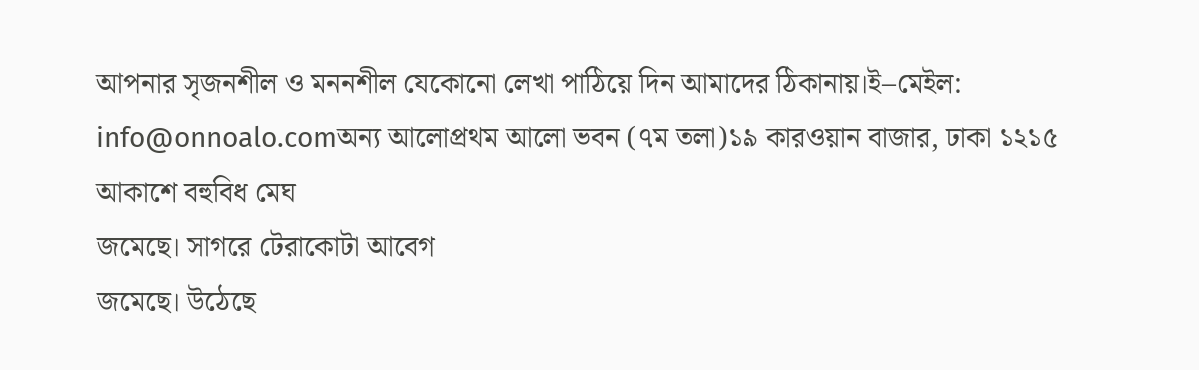আপনার সৃজনশীল ও মননশীল যেকোনো লেখা পাঠিয়ে দিন আমাদের ঠিকানায়।ই–মেইল: info@onnoalo.comঅন্য আলোপ্রথম আলো ভবন (৭ম তলা)১৯ কারওয়ান বাজার, ঢাকা ১২১৫
আকাশে বহুবিধ মেঘ
জমেছে। সাগরে টেরাকোটা আবেগ
জমেছে। উঠেছে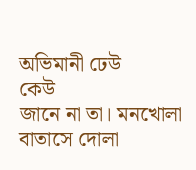অভিমানী ঢেউ
কেউ
জানে না তা। মনখোলা
বাতাসে দোলা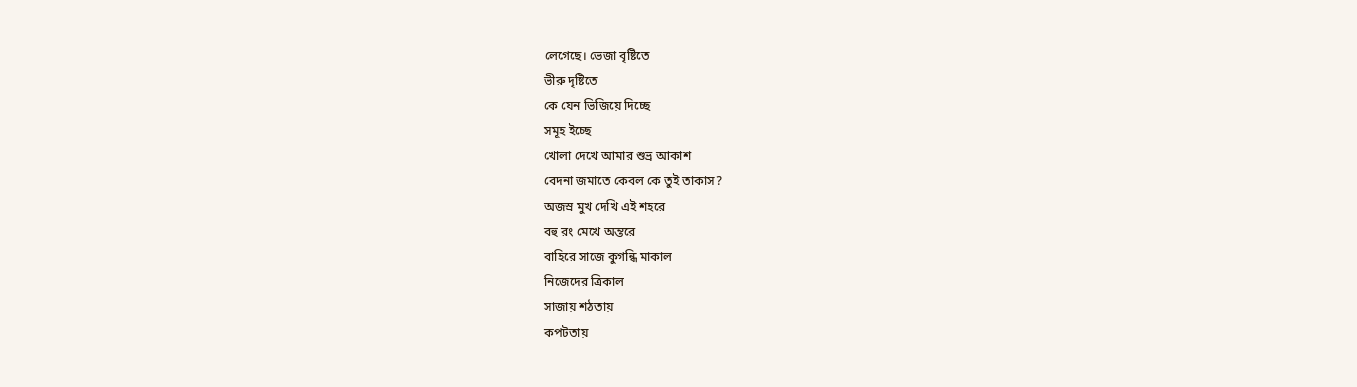লেগেছে। ভেজা বৃষ্টিতে
ভীরু দৃষ্টিতে
কে যেন ভিজিয়ে দিচ্ছে
সমূহ ইচ্ছে
খোলা দেখে আমার শুভ্র আকাশ
বেদনা জমাতে কেবল কে তুই তাকাস?
অজস্র মুখ দেখি এই শহরে
বহু রং মেখে অন্তরে
বাহিরে সাজে কুগন্ধি মাকাল
নিজেদের ত্রিকাল
সাজায় শঠতায়
কপটতায়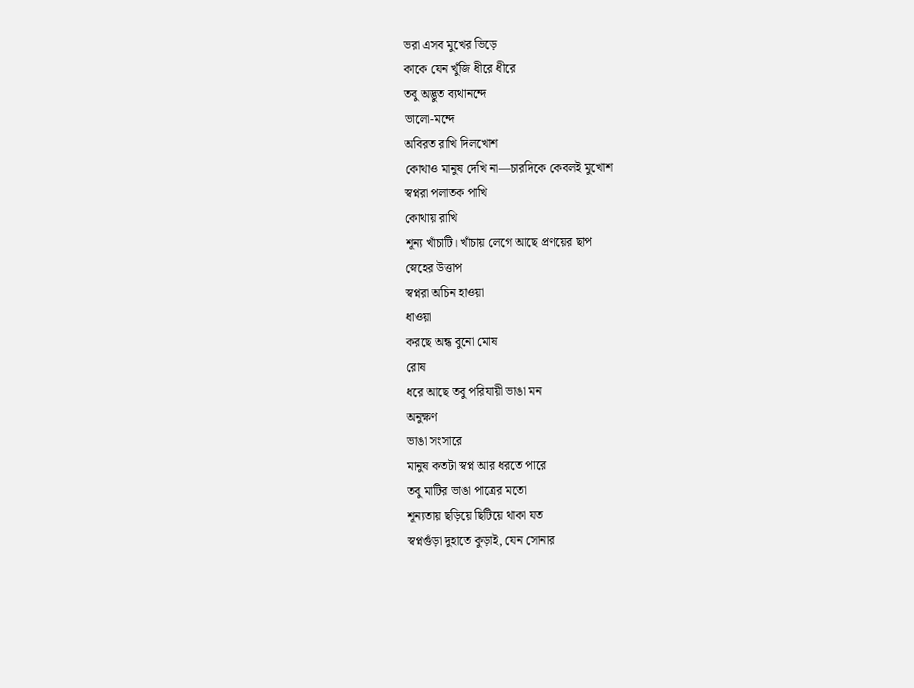ভরা এসব মুখের ভিড়ে
কাকে যেন খুঁজি ধীরে ধীরে
তবু অদ্ভুত ব্যথানন্দে
ভালো-মন্দে
অবিরত রাখি দিলখোশ
কোথাও মানুষ দেখি না—চারদিকে কেবলই মুখোশ
স্বপ্নরা পলাতক পাখি
কোথায় রাখি
শূন্য খাঁচাটি। খাঁচায় লেগে আছে প্রণয়ের ছাপ
স্নেহের উত্তাপ
স্বপ্নরা অচিন হাওয়া
ধাওয়া
করছে অন্ধ বুনো মোষ
রোষ
ধরে আছে তবু পরিযায়ী ভাঙা মন
অনুক্ষণ
ভাঙা সংসারে
মানুষ কতটা স্বপ্ন আর ধরতে পারে
তবু মাটির ভাঙা পাত্রের মতো
শূন্যতায় ছড়িয়ে ছিটিয়ে থাকা যত
স্বপ্নগুঁড়া দুহাতে কুড়াই, যেন সোনার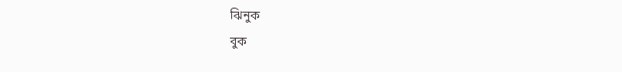ঝিনুক
বুক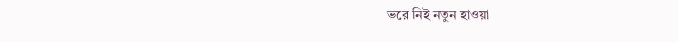ভরে নিই নতুন হাওয়া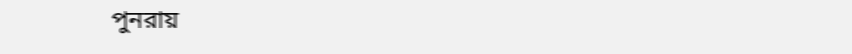পুনরায়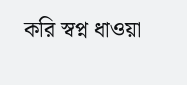করি স্বপ্ন ধাওয়া